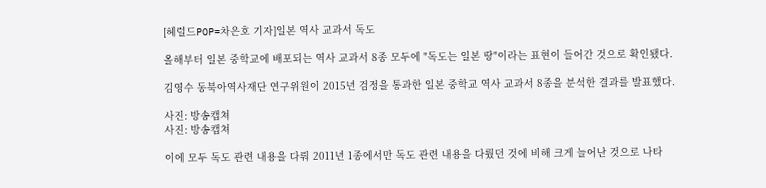[헤럴드POP=차은호 기자]일본 역사 교과서 독도

올해부터 일본 중학교에 배포되는 역사 교과서 8종 모두에 "독도는 일본 땅"이라는 표현이 들어간 것으로 확인됐다.

김영수 동북아역사재단 연구위원이 2015년 검정을 통과한 일본 중학교 역사 교과서 8종을 분석한 결과를 발표했다.

사진: 방송캡쳐
사진: 방송캡쳐

이에 모두 독도 관련 내용을 다뤄 2011년 1종에서만 독도 관련 내용을 다뤘던 것에 비해 크게 늘어난 것으로 나타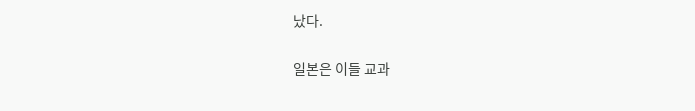났다.

일본은 이들 교과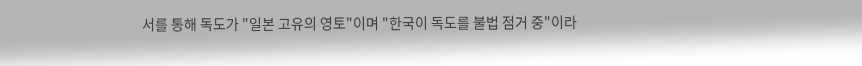서를 통해 독도가 "일본 고유의 영토"이며 "한국이 독도를 불법 점거 중"이라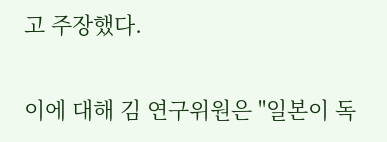고 주장했다.

이에 대해 김 연구위원은 "일본이 독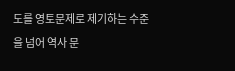도를 영토문제로 제기하는 수준을 넘어 역사 문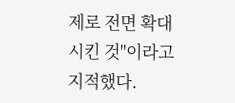제로 전면 확대시킨 것"이라고 지적했다.